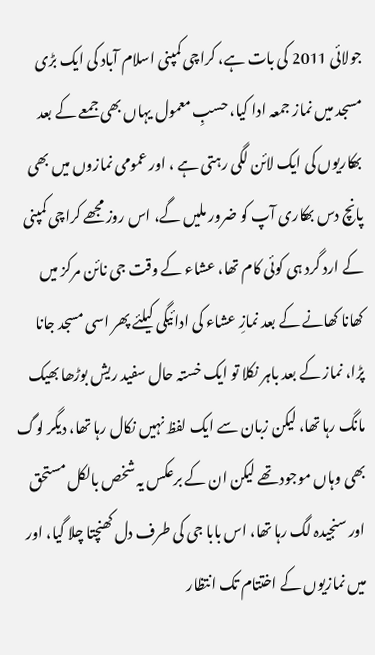جولائی 2011 کی بات ہے، کراچی کمپنی اسلام آباد کی ایک بڑی مسجد میں نماز جمعہ ادا کیا، حسبِ معمول یہاں بھی جمعے کے بعد بھکاریوں کی ایک لائن لگی رہتی ہے ، اور عمومی نمازوں میں بھی پانچ دس بھکاری آپ کو ضرور ملیں گے، اس روز مجھے کراچی کمپنی کے ارد گرد ہی کوئی کام تھا، عشاء کے وقت جی نائن مرکز میں کھانا کھانے کے بعد نمازِ عشاء کی ادائیگی کیلئے پھر اسی مسجد جانا پڑا، نماز کے بعد باہر نکلا تو ایک خستہ حال سفید ریش بوڑھا بھیک مانگ رہا تھا، لیکن زبان سے ایک لفظ نہیں نکال رہا تھا، دیگر لوگ بھی وہاں موجود تھے لیکن ان کے برعکس یہ شخص بالکل مستحق اور سنجیدہ لگ رہا تھا، اس بابا جی کی طرف دل کھنچتا چلا گیا، اور میں نمازیوں کے اختتام تک انتظار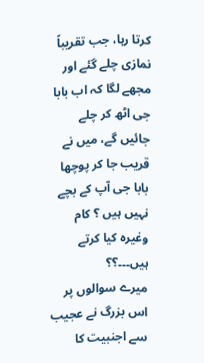کرتا رہا، جب تقریباً نمازی چلے گئے اور مجھے لگا کہ اب بابا جی اٹھ کر چلے جائیں گے، میں نے قریب جا کر پوچھا بابا جی آپ کے بچے نہیں ہیں ؟ کام وغیرہ کیا کرتے ہیں۔۔۔؟؟
میرے سوالوں پر اس بزرگ نے عجیب سے اجنبیت کا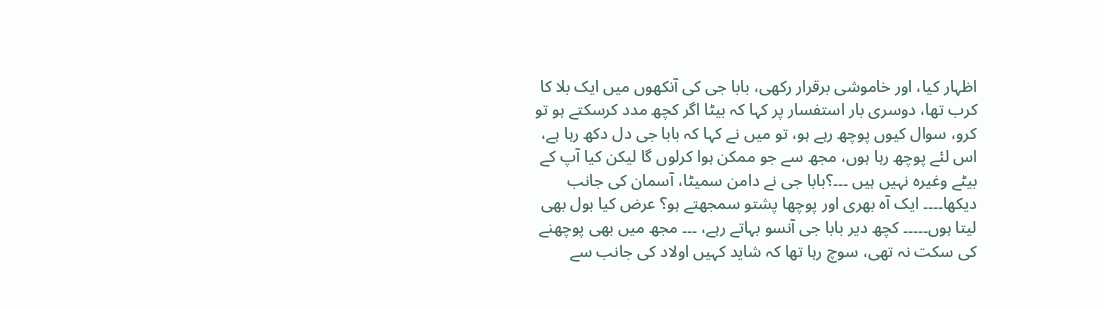اظہار کیا، اور خاموشی برقرار رکھی، بابا جی کی آنکھوں میں ایک بلا کا کرب تھا، دوسری بار استفسار پر کہا کہ بیٹا اگر کچھ مدد کرسکتے ہو تو کرو، سوال کیوں پوچھ رہے ہو، تو میں نے کہا کہ بابا جی دل دکھ رہا ہے، اس لئے پوچھ رہا ہوں، مجھ سے جو ممکن ہوا کرلوں گا لیکن کیا آپ کے بیٹے وغیرہ نہیں ہیں ۔۔۔؟بابا جی نے دامن سمیٹا، آسمان کی جانب دیکھا۔۔۔۔ ایک آہ بھری اور پوچھا پشتو سمجھتے ہو؟ عرض کیا بول بھی لیتا ہوں۔۔۔۔۔ کچھ دیر بابا جی آنسو بہاتے رہے، ۔۔۔ مجھ میں بھی پوچھنے کی سکت نہ تھی، سوچ رہا تھا کہ شاید کہیں اولاد کی جانب سے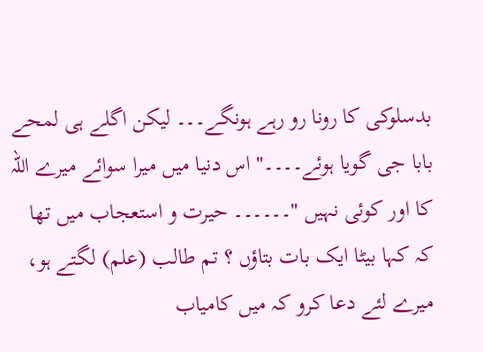بدسلوکی کا رونا رو رہے ہونگے۔۔۔ لیکن اگلے ہی لمحے بابا جی گویا ہوئے۔۔۔۔" اس دنیا میں میرا سوائے میرے اللہ کا اور کوئی نہیں "۔۔۔۔۔۔ حیرت و استعجاب میں تھا کہ کہا بیٹا ایک بات بتاؤں ؟ تم طالب (علم) لگتے ہو، میرے لئے دعا کرو کہ میں کامیاب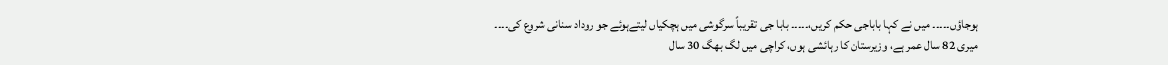ہوجاؤں۔۔۔۔۔ میں نے کہا باباجی حکم کریں،۔۔۔۔۔ بابا جی تقریباً سرگوشی میں ہچکیاں لیتےہوئے جو روداد سنانی شروع کی۔۔۔۔
میری 82 سال عمر ہے، وزیرستان کا رہائشی ہوں، کراچی میں لگ بھگ 30 سال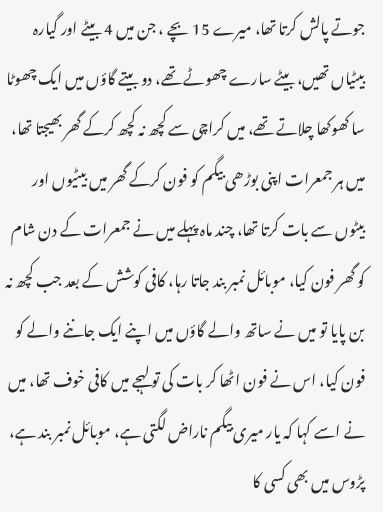جوتے پالش کرتا تھا، میرے 15 بچے ، جن میں 4 بیٹے اور گیارہ بیٹیاں تھیں، بیٹے سارے چھوٹے تھے، دو بیتے گاؤں میں ایک چھوٹا سا کھوکھا چلاتے تھے، میں کراچی سے کچھ نہ کچھ کرکے گھر بھیجتا تھا، میں ہر جمعرات اپنی بوڑھی بیگم کو فون کرکے گھر میں بیٹیوں اور بیٹوں سے بات کرتا تھا، چند ماہ پہلے میں نے جمعرات کے دن شام کو گھر فون کیا، موبائل نمبر بند جاتا رہا، کافی کوشش کے بعد جب کچھ نہ بن پایا تو میں نے ساتھ والے گاؤں میں اپنے ایک جاننے والے کو فون کیا، اس نے فون اٹھا کر بات کی تو لہجے میں کافی خوف تھا، میں نے اسے کہا کہ یار میری بیگم ناراض لگتی ہے، موبائل نمبر بند ہے، پڑوس میں بھی کسی کا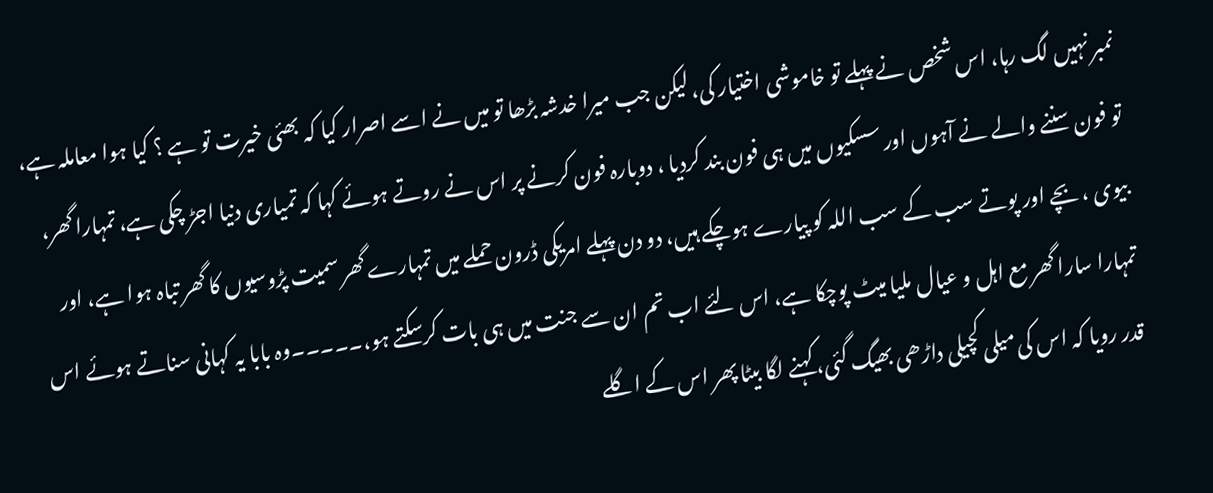نمبر نہیں لگ رہا، اس شخص نے پہلے تو خاموشی اختیار کی، لیکن جب میرا خدشہ بڑھا تو میں نے اسے اصرار کیا کہ بھئی خیرت تو ہے ؟ کیا ہوا معاملہ ہے، تو فون سننے والے نے آہوں اور سسکیوں میں ہی فون بند کردیا ، دوبارہ فون کرنے پر اس نے روتے ہوئے کہا کہ تمیاری دنیا اجڑ چکی ہے، تمہارا گھر، بیوی ، بچے اور پوتے سب کے سب اللہ کو پیارے ہوچکے ہیں، دو دن پہلے امریکی ڈرون حملے میں تمہارے گھر سمیت پڑوسیوں کا گھر تباہ ہوا ہے، اور تمہارا سارا گھر مع اہل و عیال ملیا میٹ پوچکا ہے، اس لئے اب تم ان سے جنت میں ہی بات کرسکتے ہو،۔۔۔۔۔وہ بابا یہ کہانی سناتے ہوئے اس قدر رویا کہ اس کی میلی کچیلی داڑھی بھیگ گئی، کہنے لگا بیٹا پھر اس کے اگلے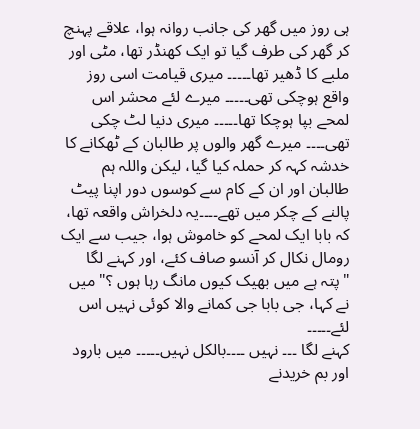ہی روز میں گھر کی جانب روانہ ہوا، علاقے پہنچ کر گھر کی طرف گیا تو ایک کھنڈر تھا، مٹی اور ملبے کا ڈھیر تھا۔۔۔۔۔ میری قیامت اسی روز واقع ہوچکی تھی۔۔۔۔۔ میرے لئے محشر اس لمحے بپا ہوچکا تھا۔۔۔۔۔ میری دنیا لٹ چکی تھی۔۔۔۔ میرے گھر والوں پر طالبان کے ٹھکانے کا خدشہ کہہ کر حملہ کیا گیا، لیکن واللہ ہم طالبان اور ان کے کام سے کوسوں دور اپنا پیٹ پالنے کے چکر میں تھے۔۔۔۔یہ دلخراش واقعہ تھا، کہ بابا ایک لمحے کو خاموش ہوا، جیب سے ایک رومال نکال کر آنسو صاف کئے، اور کہنے لگا "پتہ ہے میں بھیک کیوں مانگ رہا ہوں ؟" میں نے کہا، جی بابا جی کمانے والا کوئی نہیں اس
لئے۔۔۔۔۔
کہنے لگا ۔۔۔ نہیں ۔۔۔۔بالکل نہیں۔۔۔۔۔ میں بارود اور بم خریدنے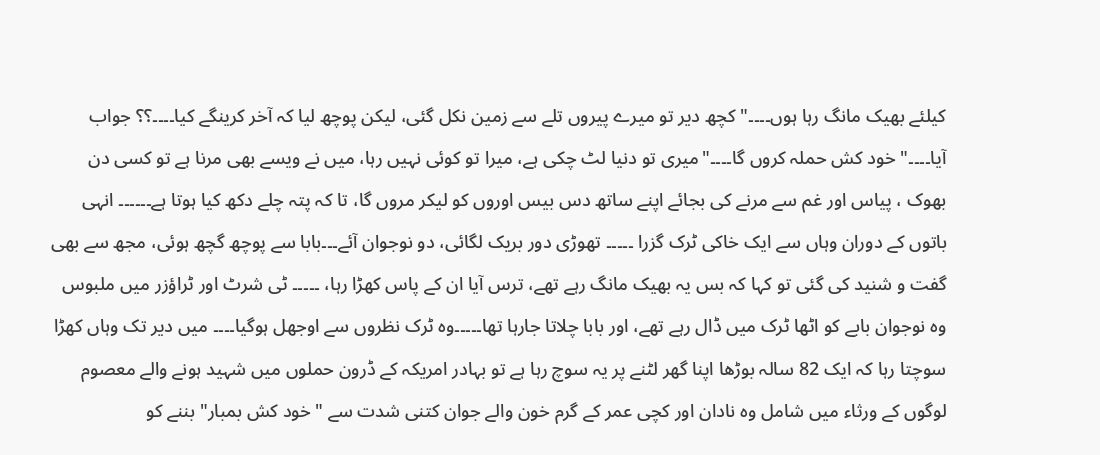کیلئے بھیک مانگ رہا ہوں۔۔۔۔" کچھ دیر تو میرے پیروں تلے سے زمین نکل گئی، لیکن پوچھ لیا کہ آخر کرینگے کیا۔۔۔۔؟؟ جواب آیا۔۔۔۔" خود کش حملہ کروں گا۔۔۔۔"میری تو دنیا لٹ چکی ہے، میرا تو کوئی نہیں رہا، میں نے ویسے بھی مرنا ہے تو کسی دن بھوک ، پیاس اور غم سے مرنے کی بجائے اپنے ساتھ دس بیس اوروں کو لیکر مروں گا، تا کہ پتہ چلے دکھ کیا ہوتا ہے۔۔۔۔۔۔ انہی باتوں کے دوران وہاں سے ایک خاکی ٹرک گزرا ۔۔۔۔۔ تھوڑی دور بریک لگائی، دو نوجوان آئے۔۔۔بابا سے پوچھ گچھ ہوئی، مجھ سے بھی گفت و شنید کی گئی تو کہا کہ بس یہ بھیک مانگ رہے تھے، ترس آیا ان کے پاس کھڑا رہا، ۔۔۔۔۔ ٹی شرٹ اور ٹراؤزر میں ملبوس وہ نوجوان بابے کو اٹھا ٹرک میں ڈال رہے تھے، اور بابا چلاتا جارہا تھا۔۔۔۔۔وہ ٹرک نظروں سے اوجھل ہوگیا۔۔۔۔ میں دیر تک وہاں کھڑا سوچتا رہا کہ ایک 82 سالہ بوڑھا اپنا گھر لٹنے پر یہ سوچ رہا ہے تو بہادر امریکہ کے ڈرون حملوں میں شہید ہونے والے معصوم لوگوں کے ورثاء میں شامل وہ نادان اور کچی عمر کے گرم خون والے جوان کتنی شدت سے "خود کش بمبار" بننے کو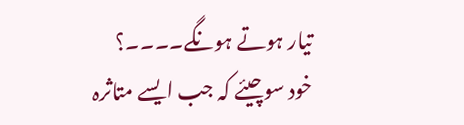تیار ہوتے ہونگے۔۔۔۔؟
خود سوچیئے کہ جب ایسے متاثرہ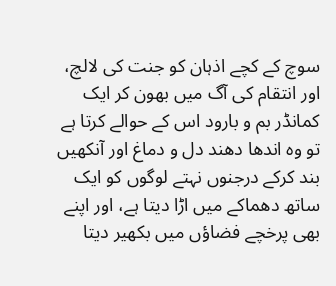سوچ کے کچے اذہان کو جنت کی لالچ، اور انتقام کی آگ میں بھون کر ایک کمانڈر بم و بارود اس کے حوالے کرتا ہے تو وہ اندھا دھند دل و دماغ اور آنکھیں بند کرکے درجنوں نہتے لوگوں کو ایک ساتھ دھماکے میں اڑا دیتا ہے، اور اپنے بھی پرخچے فضاؤں میں بکھیر دیتا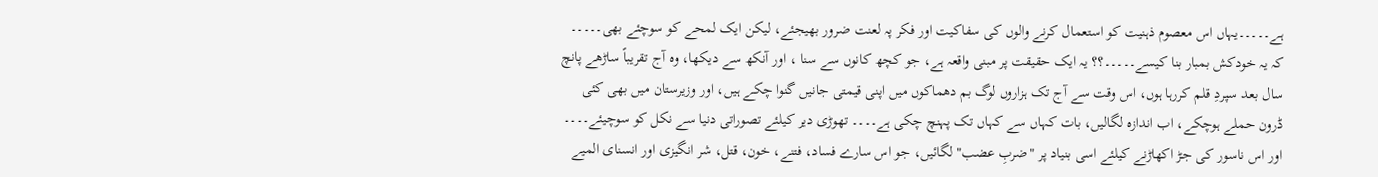ہے۔۔۔۔۔یہاں اس معصوم ذہنیت کو استعمال کرنے والوں کی سفاکیت اور فکر پہ لعنت ضرور بھیجئے، لیکن ایک لمحے کو سوچئے بھی۔۔۔۔۔ کہ یہ خودکش بمبار بنا کیسے۔۔۔۔۔؟؟ یہ ایک حقیقت پر مبنی واقعہ ہے، جو کچھ کانوں سے سنا ، اور آنکھ سے دیکھا، وہ آج تقریباً ساڑھے پانچ سال بعد سپردِ قلم کررہا ہوں، اس وقت سے آج تک ہزاروں لوگ بم دھماکوں میں اپنی قیمتی جانیں گنوا چکے ہیں، اور وزیرستان میں بھی کئی ڈرون حملے ہوچکے، اب اندازہ لگالیں، بات کہاں سے کہاں تک پہنچ چکی ہے۔۔۔۔ تھوڑی دیر کیلئے تصوراتی دنیا سے نکل کو سوچیئے۔۔۔۔ اور اس ناسور کی جڑ اکھاڑنے کیلئے اسی بنیاد پر "ضربِ عضب" لگائیں، جو اس سارے فساد، فتنے، خون، قتل، شر انگیزی اور انسنای المیے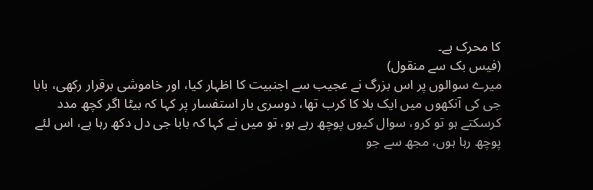کا محرک ہے۔
(فیس بک سے منقول)
میرے سوالوں پر اس بزرگ نے عجیب سے اجنبیت کا اظہار کیا، اور خاموشی برقرار رکھی، بابا جی کی آنکھوں میں ایک بلا کا کرب تھا، دوسری بار استفسار پر کہا کہ بیٹا اگر کچھ مدد کرسکتے ہو تو کرو، سوال کیوں پوچھ رہے ہو، تو میں نے کہا کہ بابا جی دل دکھ رہا ہے، اس لئے پوچھ رہا ہوں، مجھ سے جو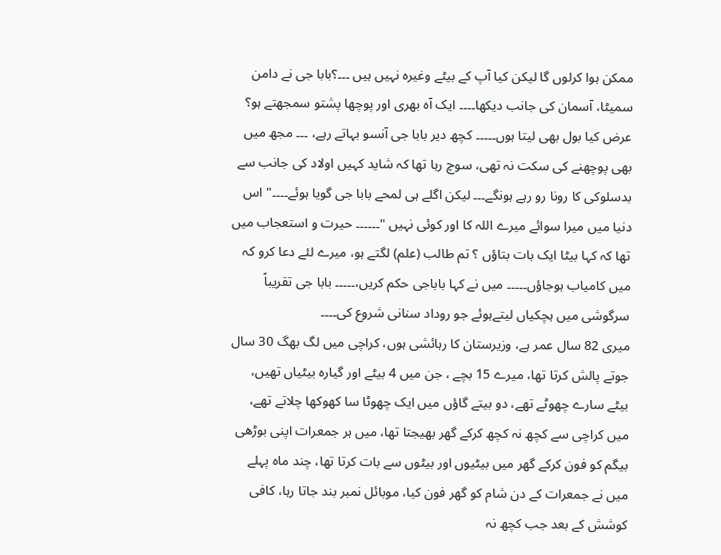ممکن ہوا کرلوں گا لیکن کیا آپ کے بیٹے وغیرہ نہیں ہیں ۔۔۔؟بابا جی نے دامن سمیٹا، آسمان کی جانب دیکھا۔۔۔۔ ایک آہ بھری اور پوچھا پشتو سمجھتے ہو؟ عرض کیا بول بھی لیتا ہوں۔۔۔۔۔ کچھ دیر بابا جی آنسو بہاتے رہے، ۔۔۔ مجھ میں بھی پوچھنے کی سکت نہ تھی، سوچ رہا تھا کہ شاید کہیں اولاد کی جانب سے بدسلوکی کا رونا رو رہے ہونگے۔۔۔ لیکن اگلے ہی لمحے بابا جی گویا ہوئے۔۔۔۔" اس دنیا میں میرا سوائے میرے اللہ کا اور کوئی نہیں "۔۔۔۔۔۔ حیرت و استعجاب میں تھا کہ کہا بیٹا ایک بات بتاؤں ؟ تم طالب (علم) لگتے ہو، میرے لئے دعا کرو کہ میں کامیاب ہوجاؤں۔۔۔۔۔ میں نے کہا باباجی حکم کریں،۔۔۔۔۔ بابا جی تقریباً سرگوشی میں ہچکیاں لیتےہوئے جو روداد سنانی شروع کی۔۔۔۔
میری 82 سال عمر ہے، وزیرستان کا رہائشی ہوں، کراچی میں لگ بھگ 30 سال جوتے پالش کرتا تھا، میرے 15 بچے ، جن میں 4 بیٹے اور گیارہ بیٹیاں تھیں، بیٹے سارے چھوٹے تھے، دو بیتے گاؤں میں ایک چھوٹا سا کھوکھا چلاتے تھے، میں کراچی سے کچھ نہ کچھ کرکے گھر بھیجتا تھا، میں ہر جمعرات اپنی بوڑھی بیگم کو فون کرکے گھر میں بیٹیوں اور بیٹوں سے بات کرتا تھا، چند ماہ پہلے میں نے جمعرات کے دن شام کو گھر فون کیا، موبائل نمبر بند جاتا رہا، کافی کوشش کے بعد جب کچھ نہ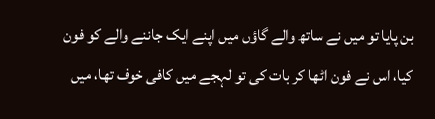بن پایا تو میں نے ساتھ والے گاؤں میں اپنے ایک جاننے والے کو فون کیا، اس نے فون اٹھا کر بات کی تو لہجے میں کافی خوف تھا، میں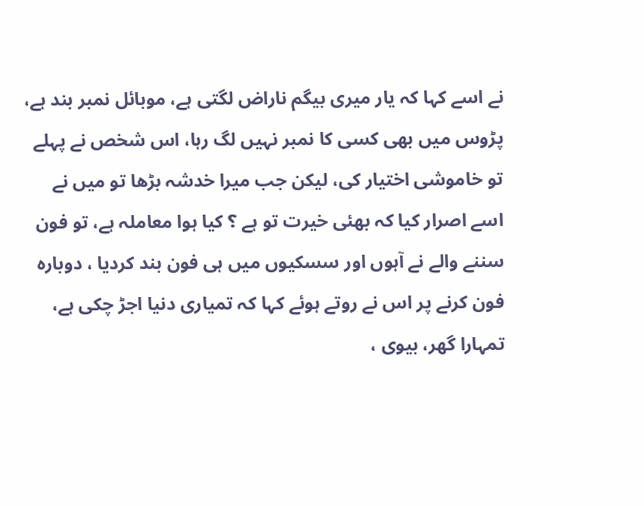نے اسے کہا کہ یار میری بیگم ناراض لگتی ہے، موبائل نمبر بند ہے، پڑوس میں بھی کسی کا نمبر نہیں لگ رہا، اس شخص نے پہلے تو خاموشی اختیار کی، لیکن جب میرا خدشہ بڑھا تو میں نے اسے اصرار کیا کہ بھئی خیرت تو ہے ؟ کیا ہوا معاملہ ہے، تو فون سننے والے نے آہوں اور سسکیوں میں ہی فون بند کردیا ، دوبارہ فون کرنے پر اس نے روتے ہوئے کہا کہ تمیاری دنیا اجڑ چکی ہے، تمہارا گھر، بیوی ،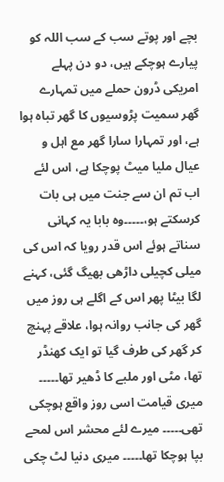بچے اور پوتے سب کے سب اللہ کو پیارے ہوچکے ہیں، دو دن پہلے امریکی ڈرون حملے میں تمہارے گھر سمیت پڑوسیوں کا گھر تباہ ہوا ہے، اور تمہارا سارا گھر مع اہل و عیال ملیا میٹ پوچکا ہے، اس لئے اب تم ان سے جنت میں ہی بات کرسکتے ہو،۔۔۔۔۔وہ بابا یہ کہانی سناتے ہوئے اس قدر رویا کہ اس کی میلی کچیلی داڑھی بھیگ گئی، کہنے لگا بیٹا پھر اس کے اگلے ہی روز میں گھر کی جانب روانہ ہوا، علاقے پہنچ کر گھر کی طرف گیا تو ایک کھنڈر تھا، مٹی اور ملبے کا ڈھیر تھا۔۔۔۔۔ میری قیامت اسی روز واقع ہوچکی تھی۔۔۔۔۔ میرے لئے محشر اس لمحے بپا ہوچکا تھا۔۔۔۔۔ میری دنیا لٹ چکی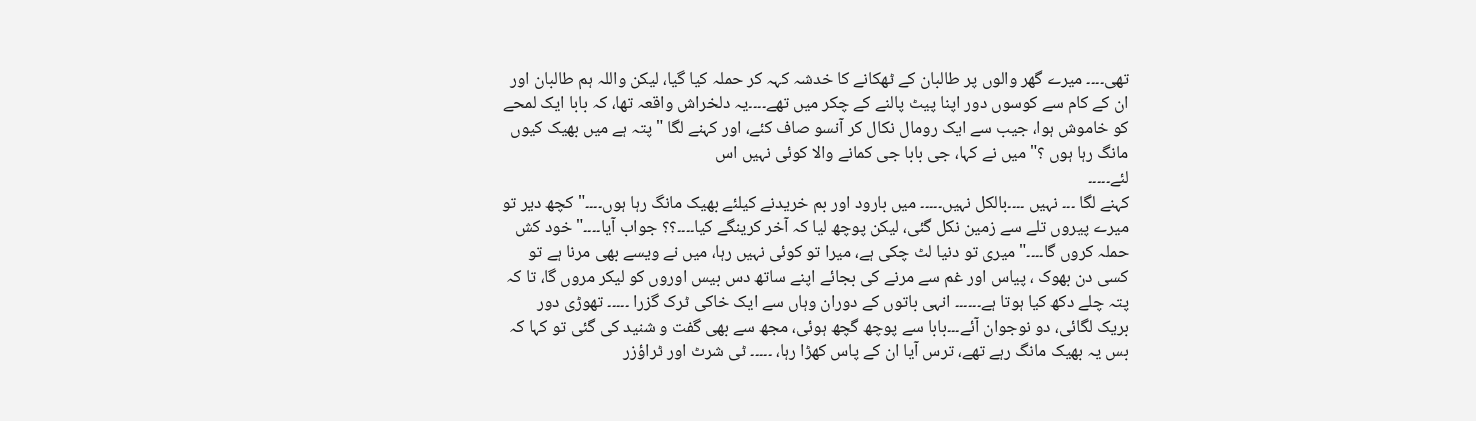تھی۔۔۔۔ میرے گھر والوں پر طالبان کے ٹھکانے کا خدشہ کہہ کر حملہ کیا گیا، لیکن واللہ ہم طالبان اور ان کے کام سے کوسوں دور اپنا پیٹ پالنے کے چکر میں تھے۔۔۔۔یہ دلخراش واقعہ تھا، کہ بابا ایک لمحے کو خاموش ہوا، جیب سے ایک رومال نکال کر آنسو صاف کئے، اور کہنے لگا "پتہ ہے میں بھیک کیوں مانگ رہا ہوں ؟" میں نے کہا، جی بابا جی کمانے والا کوئی نہیں اس
لئے۔۔۔۔۔
کہنے لگا ۔۔۔ نہیں ۔۔۔۔بالکل نہیں۔۔۔۔۔ میں بارود اور بم خریدنے کیلئے بھیک مانگ رہا ہوں۔۔۔۔" کچھ دیر تو میرے پیروں تلے سے زمین نکل گئی، لیکن پوچھ لیا کہ آخر کرینگے کیا۔۔۔۔؟؟ جواب آیا۔۔۔۔" خود کش حملہ کروں گا۔۔۔۔"میری تو دنیا لٹ چکی ہے، میرا تو کوئی نہیں رہا، میں نے ویسے بھی مرنا ہے تو کسی دن بھوک ، پیاس اور غم سے مرنے کی بجائے اپنے ساتھ دس بیس اوروں کو لیکر مروں گا، تا کہ پتہ چلے دکھ کیا ہوتا ہے۔۔۔۔۔۔ انہی باتوں کے دوران وہاں سے ایک خاکی ٹرک گزرا ۔۔۔۔۔ تھوڑی دور بریک لگائی، دو نوجوان آئے۔۔۔بابا سے پوچھ گچھ ہوئی، مجھ سے بھی گفت و شنید کی گئی تو کہا کہ بس یہ بھیک مانگ رہے تھے، ترس آیا ان کے پاس کھڑا رہا، ۔۔۔۔۔ ٹی شرٹ اور ٹراؤزر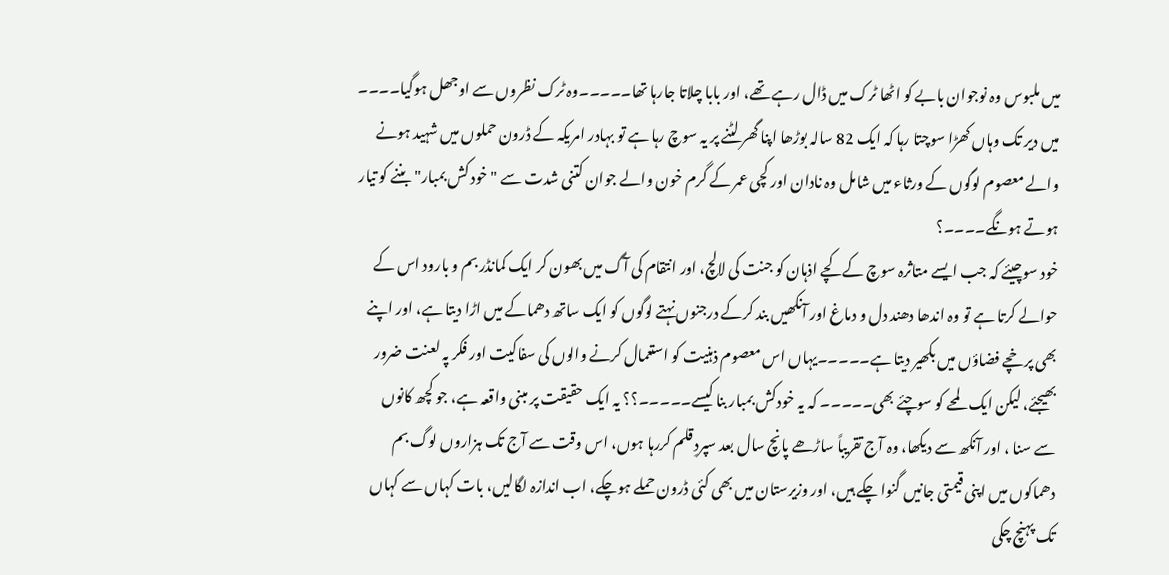میں ملبوس وہ نوجوان بابے کو اٹھا ٹرک میں ڈال رہے تھے، اور بابا چلاتا جارہا تھا۔۔۔۔۔وہ ٹرک نظروں سے اوجھل ہوگیا۔۔۔۔ میں دیر تک وہاں کھڑا سوچتا رہا کہ ایک 82 سالہ بوڑھا اپنا گھر لٹنے پر یہ سوچ رہا ہے تو بہادر امریکہ کے ڈرون حملوں میں شہید ہونے والے معصوم لوگوں کے ورثاء میں شامل وہ نادان اور کچی عمر کے گرم خون والے جوان کتنی شدت سے "خود کش بمبار" بننے کو تیار ہوتے ہونگے۔۔۔۔؟
خود سوچیئے کہ جب ایسے متاثرہ سوچ کے کچے اذہان کو جنت کی لالچ، اور انتقام کی آگ میں بھون کر ایک کمانڈر بم و بارود اس کے حوالے کرتا ہے تو وہ اندھا دھند دل و دماغ اور آنکھیں بند کرکے درجنوں نہتے لوگوں کو ایک ساتھ دھماکے میں اڑا دیتا ہے، اور اپنے بھی پرخچے فضاؤں میں بکھیر دیتا ہے۔۔۔۔۔یہاں اس معصوم ذہنیت کو استعمال کرنے والوں کی سفاکیت اور فکر پہ لعنت ضرور بھیجئے، لیکن ایک لمحے کو سوچئے بھی۔۔۔۔۔ کہ یہ خودکش بمبار بنا کیسے۔۔۔۔۔؟؟ یہ ایک حقیقت پر مبنی واقعہ ہے، جو کچھ کانوں سے سنا ، اور آنکھ سے دیکھا، وہ آج تقریباً ساڑھے پانچ سال بعد سپردِ قلم کررہا ہوں، اس وقت سے آج تک ہزاروں لوگ بم دھماکوں میں اپنی قیمتی جانیں گنوا چکے ہیں، اور وزیرستان میں بھی کئی ڈرون حملے ہوچکے، اب اندازہ لگالیں، بات کہاں سے کہاں تک پہنچ چکی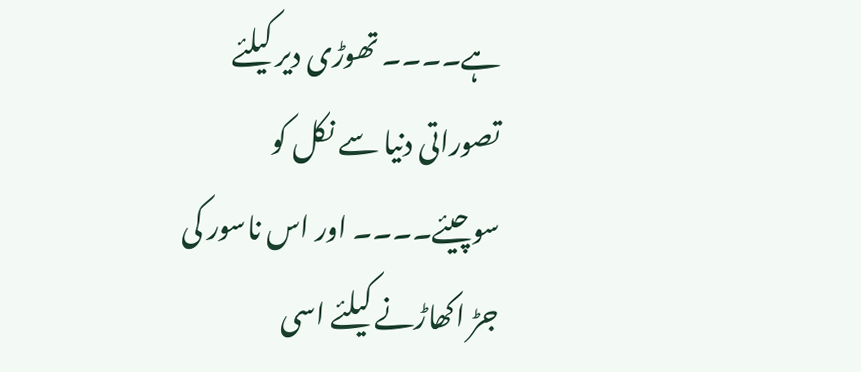ہے۔۔۔۔ تھوڑی دیر کیلئے تصوراتی دنیا سے نکل کو سوچیئے۔۔۔۔ اور اس ناسور کی جڑ اکھاڑنے کیلئے اسی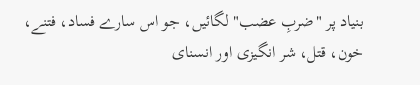بنیاد پر "ضربِ عضب" لگائیں، جو اس سارے فساد، فتنے، خون، قتل، شر انگیزی اور انسنای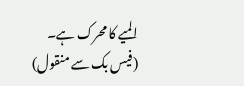المیے کا محرک ہے۔
(فیس بک سے منقول)